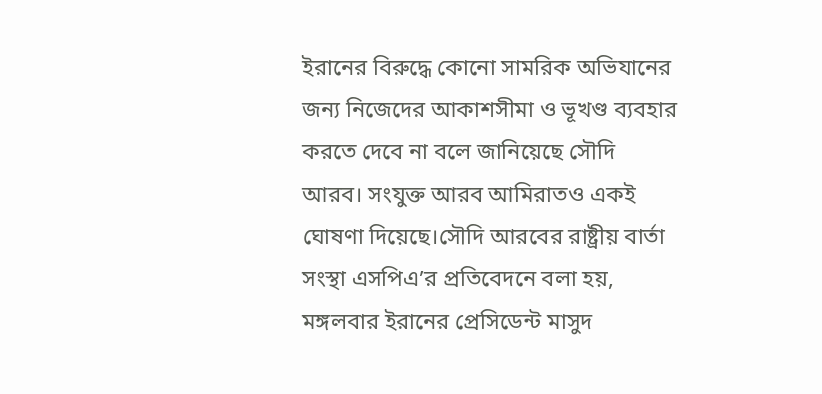ইরানের বিরুদ্ধে কোনো সামরিক অভিযানের জন্য নিজেদের আকাশসীমা ও ভূখণ্ড ব্যবহার করতে দেবে না বলে জানিয়েছে সৌদি আরব। সংযুক্ত আরব আমিরাতও একই ঘোষণা দিয়েছে।সৌদি আরবের রাষ্ট্রীয় বার্তা সংস্থা এসপিএ’র প্রতিবেদনে বলা হয়, মঙ্গলবার ইরানের প্রেসিডেন্ট মাসুদ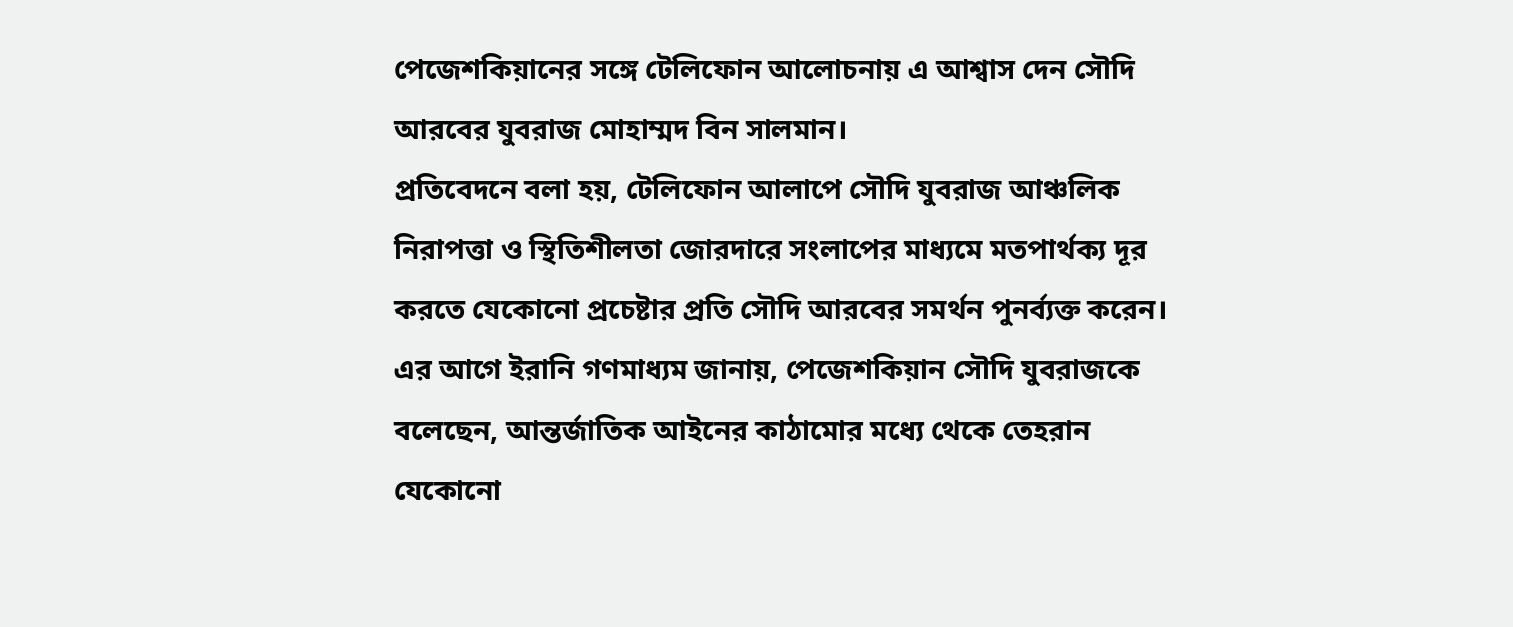পেজেশকিয়ানের সঙ্গে টেলিফোন আলোচনায় এ আশ্বাস দেন সৌদি আরবের যুবরাজ মোহাম্মদ বিন সালমান।
প্রতিবেদনে বলা হয়, টেলিফোন আলাপে সৌদি যুবরাজ আঞ্চলিক নিরাপত্তা ও স্থিতিশীলতা জোরদারে সংলাপের মাধ্যমে মতপার্থক্য দূর করতে যেকোনো প্রচেষ্টার প্রতি সৌদি আরবের সমর্থন পুনর্ব্যক্ত করেন।
এর আগে ইরানি গণমাধ্যম জানায়, পেজেশকিয়ান সৌদি যুবরাজকে বলেছেন, আন্তর্জাতিক আইনের কাঠামোর মধ্যে থেকে তেহরান যেকোনো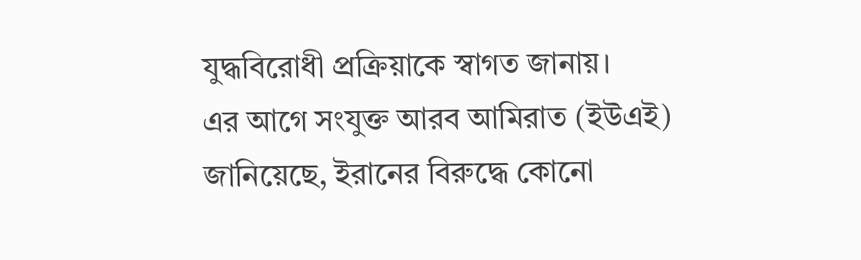যুদ্ধবিরোধী প্রক্রিয়াকে স্বাগত জানায়।
এর আগে সংযুক্ত আরব আমিরাত (ইউএই) জানিয়েছে, ইরানের বিরুদ্ধে কোনো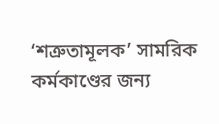‘শত্রুতামূলক’ সামরিক কর্মকাণ্ডের জন্য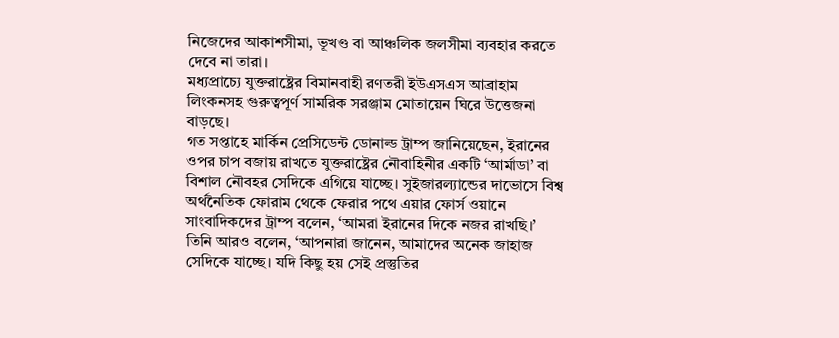নিজেদের আকাশসীমা, ভূখণ্ড বা আঞ্চলিক জলসীমা ব্যবহার করতে দেবে না তারা।
মধ্যপ্রাচ্যে যুক্তরাষ্ট্রের বিমানবাহী রণতরী ইউএসএস আব্রাহাম লিংকনসহ গুরুত্বপূর্ণ সামরিক সরঞ্জাম মোতায়েন ঘিরে উত্তেজনা বাড়ছে।
গত সপ্তাহে মার্কিন প্রেসিডেন্ট ডোনাল্ড ট্রাম্প জানিয়েছেন, ইরানের ওপর চাপ বজায় রাখতে যুক্তরাষ্ট্রের নৌবাহিনীর একটি ‘আর্মাডা’ বা বিশাল নৌবহর সেদিকে এগিয়ে যাচ্ছে। সুইজারল্যান্ডের দাভোসে বিশ্ব অর্থনৈতিক ফোরাম থেকে ফেরার পথে এয়ার ফোর্স ওয়ানে সাংবাদিকদের ট্রাম্প বলেন, ‘আমরা ইরানের দিকে নজর রাখছি।’
তিনি আরও বলেন, ‘আপনারা জানেন, আমাদের অনেক জাহাজ সেদিকে যাচ্ছে। যদি কিছু হয় সেই প্রস্তুতির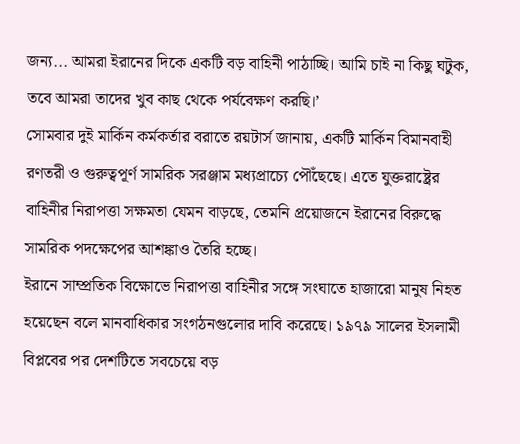জন্য... আমরা ইরানের দিকে একটি বড় বাহিনী পাঠাচ্ছি। আমি চাই না কিছু ঘটুক, তবে আমরা তাদের খুব কাছ থেকে পর্যবেক্ষণ করছি।’
সোমবার দুই মার্কিন কর্মকর্তার বরাতে রয়টার্স জানায়, একটি মার্কিন বিমানবাহী রণতরী ও গুরুত্বপূর্ণ সামরিক সরঞ্জাম মধ্যপ্রাচ্যে পৌঁছেছে। এতে যুক্তরাষ্ট্রের বাহিনীর নিরাপত্তা সক্ষমতা যেমন বাড়ছে, তেমনি প্রয়োজনে ইরানের বিরুদ্ধে সামরিক পদক্ষেপের আশঙ্কাও তৈরি হচ্ছে।
ইরানে সাম্প্রতিক বিক্ষোভে নিরাপত্তা বাহিনীর সঙ্গে সংঘাতে হাজারো মানুষ নিহত হয়েছেন বলে মানবাধিকার সংগঠনগুলোর দাবি করেছে। ১৯৭৯ সালের ইসলামী বিপ্লবের পর দেশটিতে সবচেয়ে বড়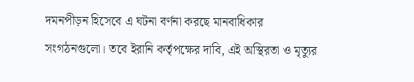দমনপীড়ন হিসেবে এ ঘটনা বর্ণনা করছে মানবাধিকার সংগঠনগুলো। তবে ইরানি কর্তৃপক্ষের দাবি, এই অস্থিরতা ও মৃত্যুর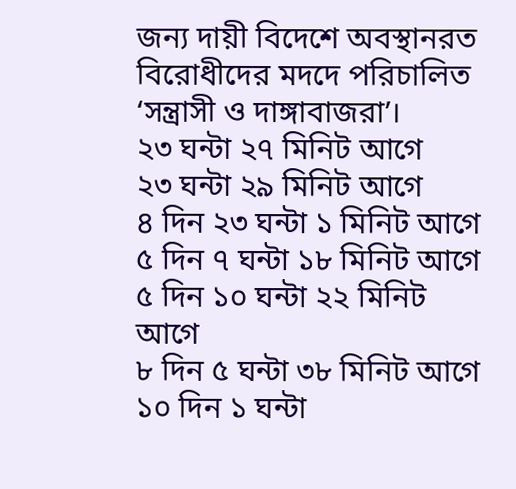জন্য দায়ী বিদেশে অবস্থানরত বিরোধীদের মদদে পরিচালিত ‘সন্ত্রাসী ও দাঙ্গাবাজরা’।
২৩ ঘন্টা ২৭ মিনিট আগে
২৩ ঘন্টা ২৯ মিনিট আগে
৪ দিন ২৩ ঘন্টা ১ মিনিট আগে
৫ দিন ৭ ঘন্টা ১৮ মিনিট আগে
৫ দিন ১০ ঘন্টা ২২ মিনিট আগে
৮ দিন ৫ ঘন্টা ৩৮ মিনিট আগে
১০ দিন ১ ঘন্টা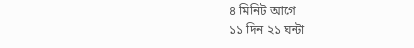৪ মিনিট আগে
১১ দিন ২১ ঘন্টা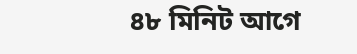৪৮ মিনিট আগে